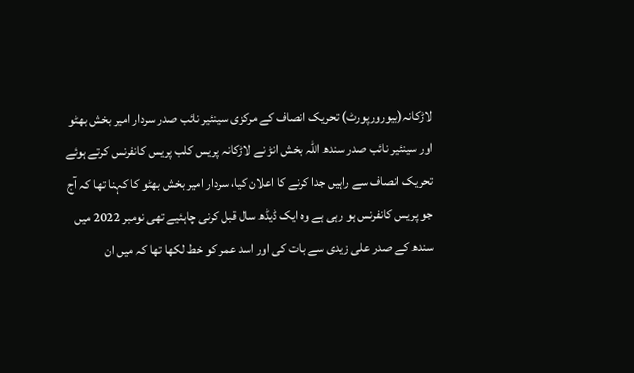لاڑکانہ(بیورورپورٹ) تحریک انصاف کے مرکزی سینئیر نائب صدر سردار امیر بخش بھٹو اور سینئیر نائب صدر سندھ اللہ بخش انڑ نے لاڑکانہ پریس کلب پریس کانفرنس کرتے ہوئے تحریک انصاف سے راہیں جدا کرنے کا اعلان کیا، سردار امیر بخش بھٹو کا کہنا تھا کہ آج جو پریس کانفرنس ہو رہی ہے وہ ایک ڈیڈھ سال قبل کرنی چاہئیے تھی نومبر 2022 میں سندھ کے صدر علی زیدی سے بات کی اور اسد عمر کو خط لکھا تھا کہ میں ان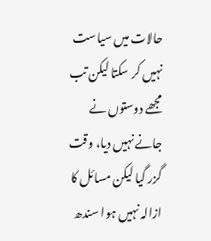حالات میں سیاست نہیں کر سکتا لیکن تب مجھے دوستوں نے جانے نہیں دیا، وقت گزر گیا لیکن مسائل کا ازالہ نہیں ہوا سندھ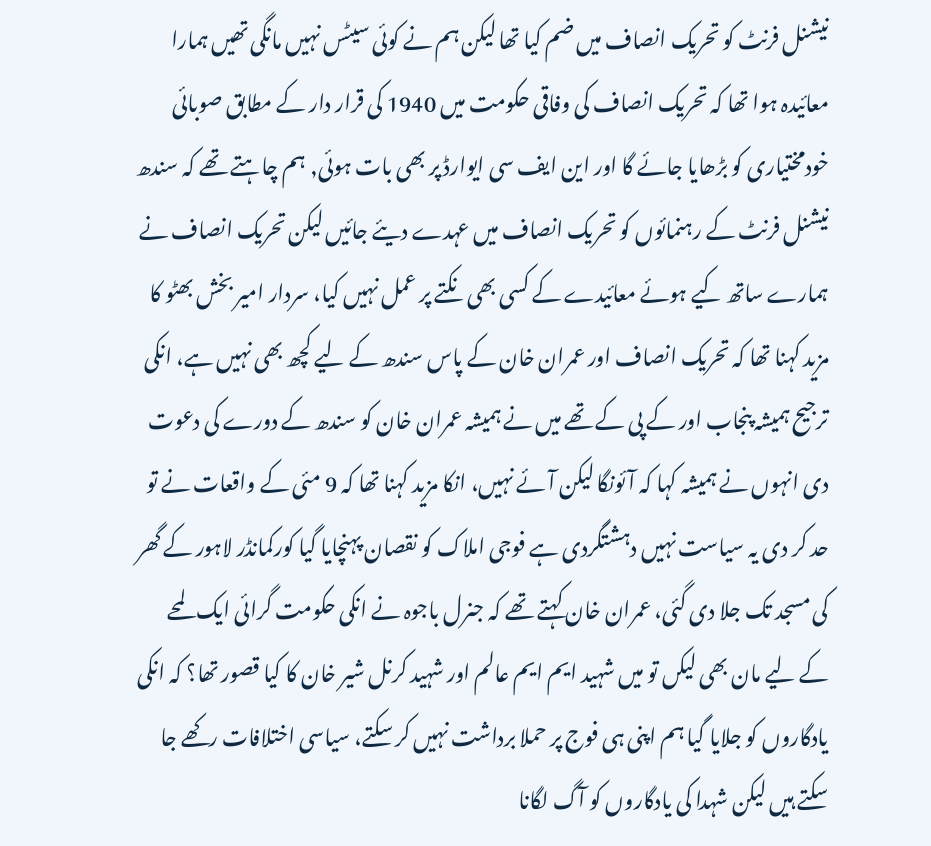نیشنل فرنٹ کو تحریک انصاف میں ضم کیا تھا لیکن ہم نے کوئی سیٹس نہیں مانگی تھیں ہمارا معائیدہ ہوا تھا کہ تحریک انصاف کی وفاقی حکومت میں 1940 کی قرار دار کے مطابق صوبائی خودمختیاری کو بڑھایا جائے گا اور این ایف سی ایوارڈ پر بھی بات ہوئی, ہم چاہتے تھے کہ سندھ نیشنل فرنٹ کے رہنمائوں کو تحریک انصاف میں عہدے دیئے جائیں لیکن تحریک انصاف نے ہمارے ساتھ کیے ہوئے معائیدے کے کسی بھی نکتے پر عمل نہیں کیا، سردار امیر بخش بھٹو کا مزید کہنا تھا کہ تحریک انصاف اور عمران خان کے پاس سندھ کے لیے کچھ بھی نہیں ہے، انکی ترجیح ہمیشہ پنجاب اور کے پی کے تھے میں نے ہمیشہ عمران خان کو سندھ کے دورے کی دعوت دی انہوں نے ہمیشہ کہا کہ آئونگا لیکن آئے نہیں، انکا مزید کہنا تھا کہ 9 مئی کے واقعات نے تو حد کر دی یہ سیاست نہیں دہشتگردی ہے فوجی املاک کو نقصان پہنچایا گیا کورکمانڈر لاہور کے گھر کی مسجد تک جلا دی گئی، عمران خان کہتے تھے کہ جنرل باجوہ نے انکی حکومت گرائی ایک لمحے کے لیے مان بھی لیکں تو میں شہید ایم ایم عالم اور شہید کرنل شیر خان کا کیا قصور تھا؟ کہ انکی یادگاروں کو جلایا گیا ہم اپنی ہی فوج پر حملا برداشت نہیں کر سکتے، سیاسی اختلافات رکھے جا سکتے ہیں لیکن شہدا کی یادگاروں کو آگ لگانا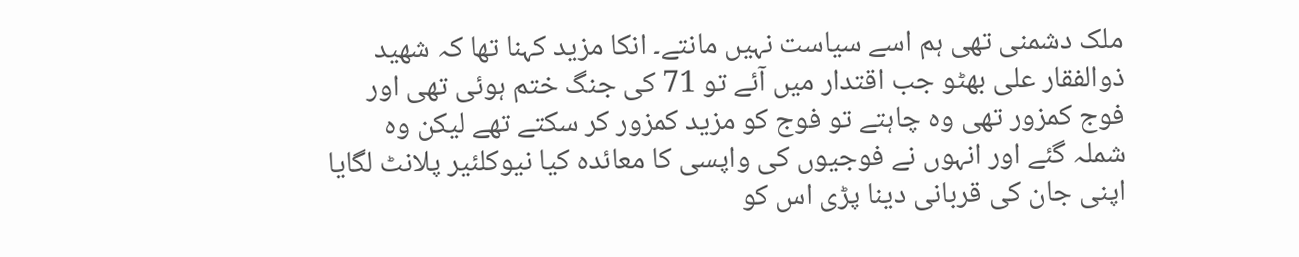ملک دشمنی تھی ہم اسے سیاست نہیں مانتے۔ انکا مزید کہنا تھا کہ شھید ذوالفقار علی بھٹو جب اقتدار میں آئے تو 71 کی جنگ ختم ہوئی تھی اور فوج کمزور تھی وہ چاہتے تو فوج کو مزید کمزور کر سکتے تھے لیکن وہ شملہ گئے اور انہوں نے فوجیوں کی واپسی کا معائدہ کیا نیوکلئیر پلانٹ لگایا اپنی جان کی قربانی دینا پڑی اس کو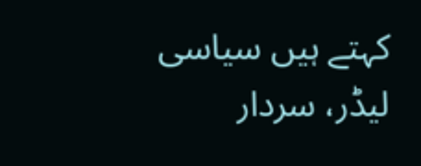کہتے ہیں سیاسی لیڈر، سردار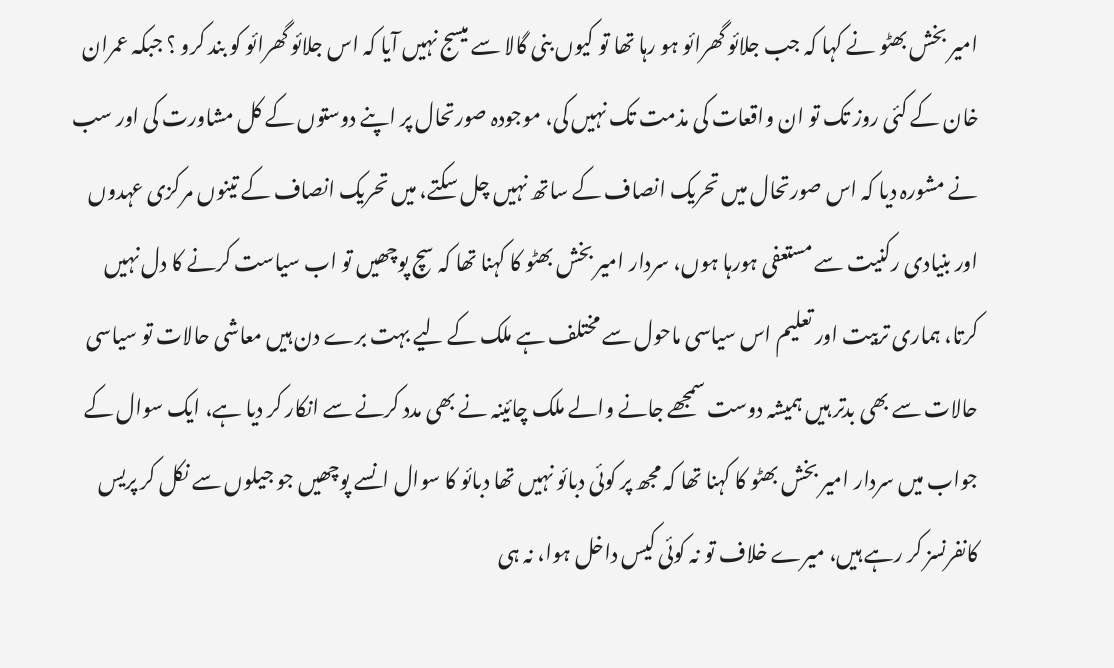امیر بخش بھٹو نے کہا کہ جب جلائو گھرائو ہو رہا تھا تو کیوں بنی گالا سے میسج نہیں آیا کہ اس جلائو گھرائو کو بند کرو ؟ جبکہ عمران خان کے کئی روز تک تو ان واقعات کی مذمت تک نہیں کی، موجودہ صورتحال پر اپنے دوستوں کے کل مشاورت کی اور سب نے مشورہ دیا کہ اس صورتحال میں تحریک انصاف کے ساتھ نہیں چل سکتے، میں تحریک انصاف کے تینوں مرکزی عہدوں اور بنیادی رکنیت سے مستعفی ہورہا ہوں، سردار امیر بخش بھٹو کا کہنا تھا کہ سچ پوچھیں تو اب سیاست کرنے کا دل نہیں کرتا، ہماری تربیت اور تعلیم اس سیاسی ماحول سے مختلف ہے ملک کے لیے بہت برے دن ہیں معاشی حالات تو سیاسی حالات سے بھی بدتر ہیں ہمیشہ دوست سمجھے جانے والے ملک چائینہ نے بھی مدد کرنے سے انکار کر دیا ہے، ایک سوال کے جواب میں سردار امیر بخش بھٹو کا کہنا تھا کہ مجھ پر کوئی دبائو نہیں تھا دبائو کا سوال انسے پوچھیں جو جیلوں سے نکل کر پریس کانفرنسز کر رہے ہیں، میرے خلاف تو نہ کوئی کیس داخل ہوا، نہ ہی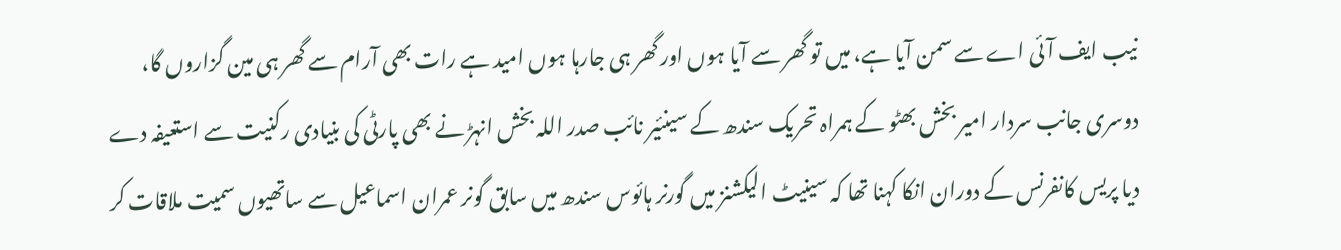نیب ایف آئی اے سے سمن آیا ہے، میں تو گھر سے آیا ہوں اور گھر ہی جارہا ہوں امید ہے رات بھی آرام سے گھر ہی مین گزاروں گا، دوسری جانب سردار امیر بخش بھٹو کے ہمراہ تحریک سندھ کے سینئیر نائب صدر اللہ بخش انہڑ نے بھی پارٹی کی بنیادی رکنیت سے استعیفہ دے دیا پریس کانفرنس کے دوران انکا کہنا تھا کہ سینیٹ الیکشنز میں گورنر ہائوس سندھ میں سابق گونر عمران اسماعیل سے ساتھیوں سمیت ملاقات کر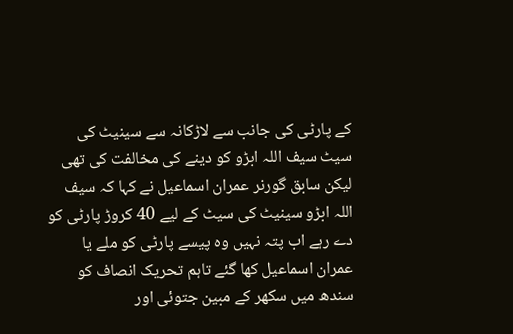کے پارٹی کی جانب سے لاڑکانہ سے سینیٹ کی سیٹ سیف اللہ ابڑو کو دینے کی مخالفت کی تھی لیکن سابق گورنر عمران اسماعیل نے کہا کہ سیف اللہ ابڑو سینیٹ کی سیٹ کے لیے 40 کروڑ پارٹی کو دے رہے اب پتہ نہیں وہ پیسے پارٹی کو ملے یا عمران اسماعیل کھا گئے تاہم تحریک انصاف کو سندھ میں سکھر کے مبین جتوئی اور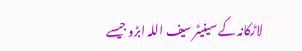لاڑکانہ کے سینیٹر سیف اللہ ابڑو جیسے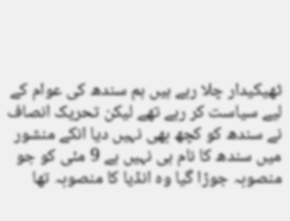ٹھیکیدار چلا رہے ہیں ہم سندھ کی عوام کے لیے سیاست کر رہے تھے لیکن تحریک انصاف نے سندھ کو کچھ بھی نہیں دیا انکے منشور میں سندھ کا نام ہی نہیں ہے 9 مئی کو جو منصوبہ جوڑا گیا وہ انڈیا کا منصوبہ تھا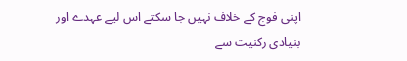اپنی فوج کے خلاف نہیں جا سکتے اس لیے عہدے اور بنیادی رکنیت سے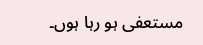مستعفی ہو رہا ہوں۔